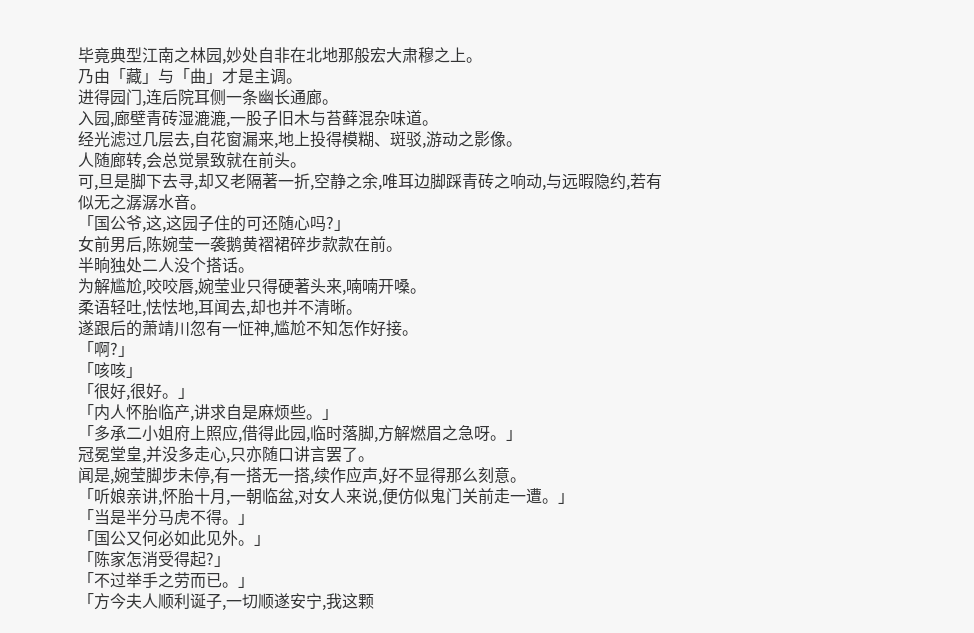毕竟典型江南之林园,妙处自非在北地那般宏大肃穆之上。
乃由「藏」与「曲」才是主调。
进得园门,连后院耳侧一条幽长通廊。
入园,廊壁青砖湿漉漉,一股子旧木与苔藓混杂味道。
经光滤过几层去,自花窗漏来,地上投得模糊、斑驳,游动之影像。
人随廊转,会总觉景致就在前头。
可,旦是脚下去寻,却又老隔著一折,空静之余,唯耳边脚踩青砖之响动,与远暇隐约,若有似无之潺潺水音。
「国公爷,这,这园子住的可还随心吗?」
女前男后,陈婉莹一袭鹅黄褶裙碎步款款在前。
半晌独处二人没个搭话。
为解尴尬,咬咬唇,婉莹业只得硬著头来,喃喃开嗓。
柔语轻吐,怯怯地,耳闻去,却也并不清晰。
遂跟后的萧靖川忽有一怔神,尴尬不知怎作好接。
「啊?」
「咳咳」
「很好,很好。」
「内人怀胎临产,讲求自是麻烦些。」
「多承二小姐府上照应,借得此园,临时落脚,方解燃眉之急呀。」
冠冕堂皇,并没多走心,只亦随口讲言罢了。
闻是,婉莹脚步未停,有一搭无一搭,续作应声,好不显得那么刻意。
「听娘亲讲,怀胎十月,一朝临盆,对女人来说,便仿似鬼门关前走一遭。」
「当是半分马虎不得。」
「国公又何必如此见外。」
「陈家怎消受得起?」
「不过举手之劳而已。」
「方今夫人顺利诞子,一切顺遂安宁,我这颗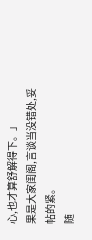心,也才算舒解得下。」
果是大家闺阁,言谈当没错处,妥帖的紧。
随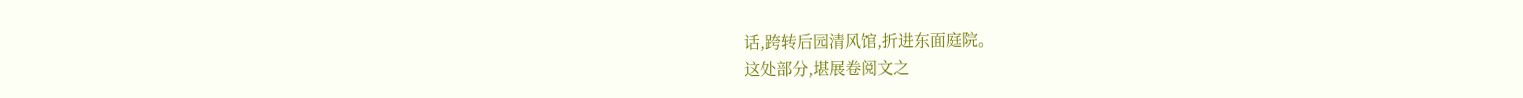话,跨转后园清风馆,折进东面庭院。
这处部分,堪展卷阅文之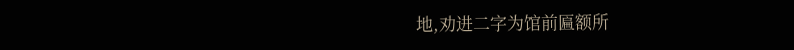地,劝进二字为馆前匾额所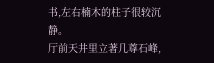书,左右楠木的柱子很较沉静。
厅前天井里立著几尊石峰,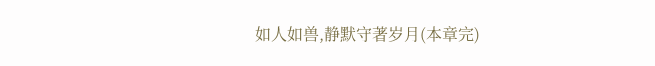如人如兽,静默守著岁月(本章完)